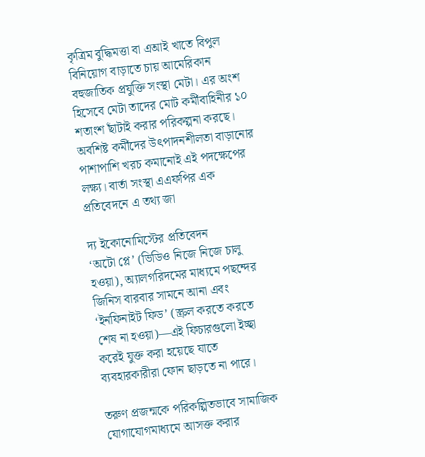কৃত্রিম বুদ্ধিমত্তা বা এআই খাতে বিপুল বিনিয়োগ বাড়াতে চায় আমেরিকান বহুজাতিক প্রযুক্তি সংস্থা মেটা। এর অংশ হিসেবে মেটা তাদের মোট কর্মীবাহিনীর ১০ শতাংশ ছাঁটাই করার পরিকল্পনা করছে। অবশিষ্ট কর্মীদের উৎপাদনশীলতা বাড়ানোর পাশাপাশি খরচ কমানোই এই পদক্ষেপের লক্ষ্য। বার্তা সংস্থা এএফপির এক প্রতিবেদনে এ তথ্য জা

দ্য ইকোনোমিস্টের প্রতিবেদন
‘অটো প্লে’ (ভিডিও নিজে নিজে চালু হওয়া), অ্যালগরিদমের মাধ্যমে পছন্দের জিনিস বারবার সামনে আনা এবং ‘ইনফিনাইট ফিড’ (স্ক্রল করতে করতে শেষ না হওয়া)—এই ফিচারগুলো ইচ্ছা করেই যুক্ত করা হয়েছে যাতে ব্যবহারকারীরা ফোন ছাড়তে না পারে।

তরুণ প্রজন্মকে পরিকল্পিতভাবে সামাজিক যোগাযোগমাধ্যমে আসক্ত করার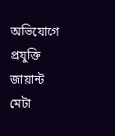অভিযোগে প্রযুক্তি জায়ান্ট মেটা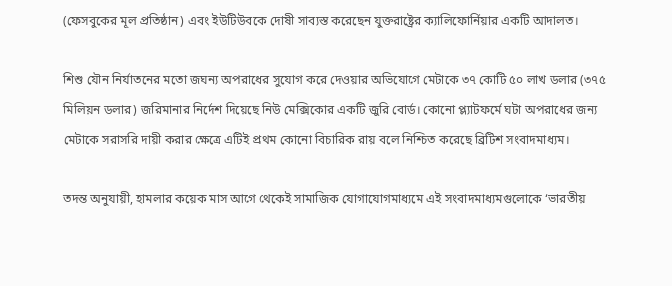(ফেসবুকের মূল প্রতিষ্ঠান) এবং ইউটিউবকে দোষী সাব্যস্ত করেছেন যুক্তরাষ্ট্রের ক্যালিফোর্নিয়ার একটি আদালত।

শিশু যৌন নির্যাতনের মতো জঘন্য অপরাধের সুযোগ করে দেওয়ার অভিযোগে মেটাকে ৩৭ কোটি ৫০ লাখ ডলার (৩৭৫ মিলিয়ন ডলার) জরিমানার নির্দেশ দিয়েছে নিউ মেক্সিকোর একটি জুরি বোর্ড। কোনো প্ল্যাটফর্মে ঘটা অপরাধের জন্য মেটাকে সরাসরি দায়ী করার ক্ষেত্রে এটিই প্রথম কোনো বিচারিক রায় বলে নিশ্চিত করেছে ব্রিটিশ সংবাদমাধ্যম।

তদন্ত অনুযায়ী, হামলার কয়েক মাস আগে থেকেই সামাজিক যোগাযোগমাধ্যমে এই সংবাদমাধ্যমগুলোকে ‘ভারতীয়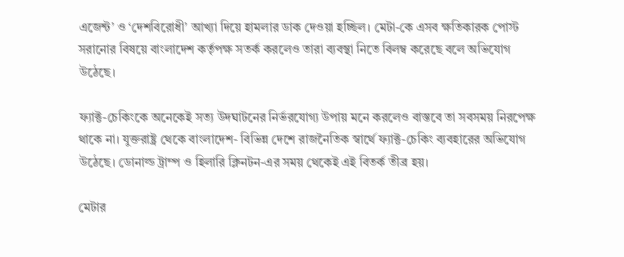এজেন্ট’ ও ‘দেশবিরোধী’ আখ্যা দিয়ে হামলার ডাক দেওয়া হচ্ছিল। মেটা-কে এসব ক্ষতিকারক পোস্ট সরানোর বিষয়ে বাংলাদেশ কর্তৃপক্ষ সতর্ক করলেও তারা ব্যবস্থা নিতে বিলম্ব করেছে বলে অভিযোগ উঠেছে।

ফ্যাক্ট-চেকিংকে অনেকেই সত্য উদঘাটনের নির্ভরযোগ্য উপায় মনে করলেও বাস্তবে তা সবসময় নিরপেক্ষ থাকে না। যুক্তরাষ্ট্র থেকে বাংলাদেশ- বিভিন্ন দেশে রাজনৈতিক স্বার্থে ফ্যাক্ট-চেকিং ব্যবহারের অভিযোগ উঠেছে। ডোনাল্ড ট্রাম্প ও হিলারি ক্লিনটন-এর সময় থেকেই এই বিতর্ক তীব্র হয়।

মেটার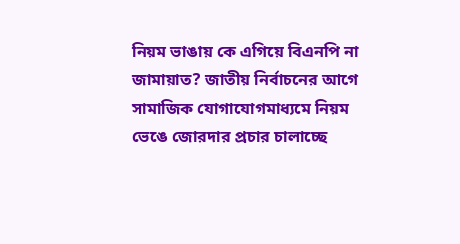নিয়ম ভাঙায় কে এগিয়ে বিএনপি না জামায়াত? জাতীয় নির্বাচনের আগে সামাজিক যোগাযোগমাধ্যমে নিয়ম ভেঙে জোরদার প্রচার চালাচ্ছে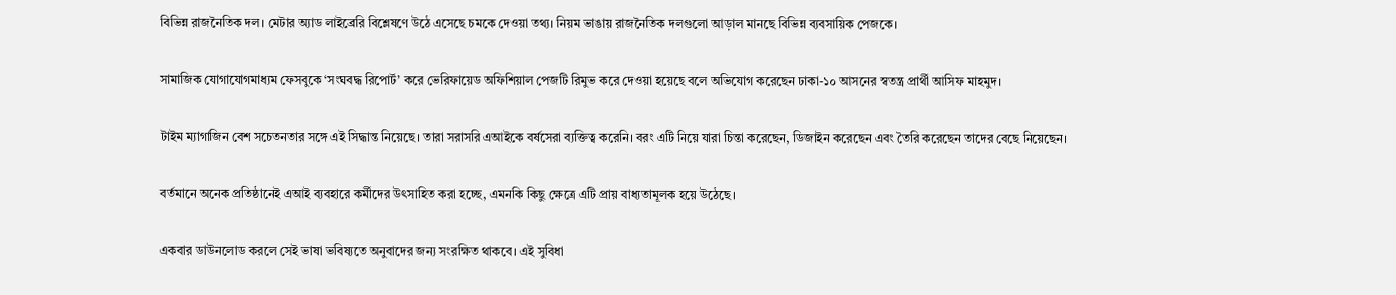বিভিন্ন রাজনৈতিক দল। মেটার অ্যাড লাইব্রেরি বিশ্লেষণে উঠে এসেছে চমকে দেওয়া তথ্য। নিয়ম ভাঙায় রাজনৈতিক দলগুলো আড়াল মানছে বিভিন্ন ব্যবসায়িক পেজকে।

সামাজিক যোগাযোগমাধ্যম ফেসবুকে ‘সংঘবদ্ধ রিপোর্ট’ করে ভেরিফায়েড অফিশিয়াল পেজটি রিমুভ করে দেওয়া হয়েছে বলে অভিযোগ করেছেন ঢাকা-১০ আসনের স্বতন্ত্র প্রার্থী আসিফ মাহমুদ।

টাইম ম্যাগাজিন বেশ সচেতনতার সঙ্গে এই সিদ্ধান্ত নিয়েছে। তারা সরাসরি এআইকে বর্ষসেরা ব্যক্তিত্ব করেনি। বরং এটি নিয়ে যারা চিন্তা করেছেন, ডিজাইন করেছেন এবং তৈরি করেছেন তাদের বেছে নিয়েছেন।

বর্তমানে অনেক প্রতিষ্ঠানেই এআই ব্যবহারে কর্মীদের উৎসাহিত করা হচ্ছে, এমনকি কিছু ক্ষেত্রে এটি প্রায় বাধ্যতামূলক হয়ে উঠেছে।

একবার ডাউনলোড করলে সেই ভাষা ভবিষ্যতে অনুবাদের জন্য সংরক্ষিত থাকবে। এই সুবিধা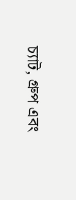চ্যাট, গ্রুপ এবং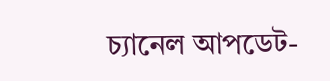চ্যানেল আপডেট-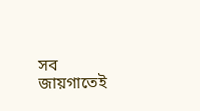সব জায়গাতেই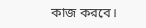কাজ করবে।